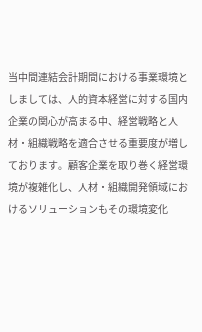当中間連結会計期間における事業環境としましては、人的資本経営に対する国内企業の関心が高まる中、経営戦略と人材・組織戦略を適合させる重要度が増しております。顧客企業を取り巻く経営環境が複雑化し、人材・組織開発領域におけるソリューションもその環境変化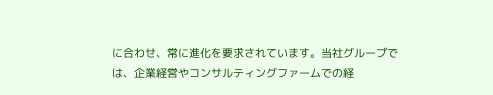に合わせ、常に進化を要求されています。当社グループでは、企業経営やコンサルティングファームでの経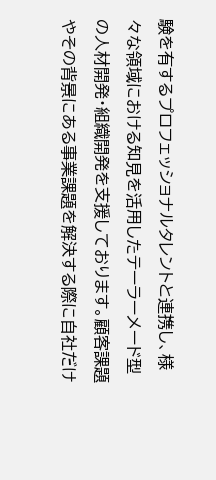験を有するプロフェッショナルタレントと連携し、様々な領域における知見を活用したテーラーメード型の人材開発・組織開発を支援しております。顧客課題やその背景にある事業課題を解決する際に自社だけ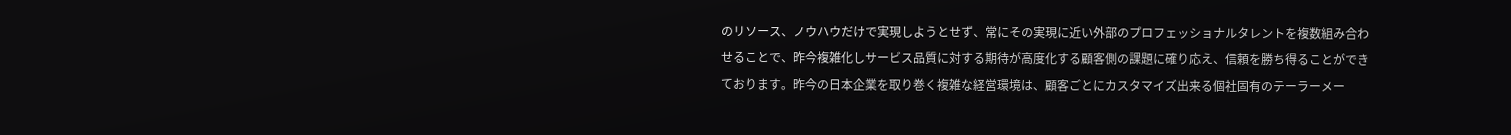のリソース、ノウハウだけで実現しようとせず、常にその実現に近い外部のプロフェッショナルタレントを複数組み合わせることで、昨今複雑化しサービス品質に対する期待が高度化する顧客側の課題に確り応え、信頼を勝ち得ることができております。昨今の日本企業を取り巻く複雑な経営環境は、顧客ごとにカスタマイズ出来る個社固有のテーラーメー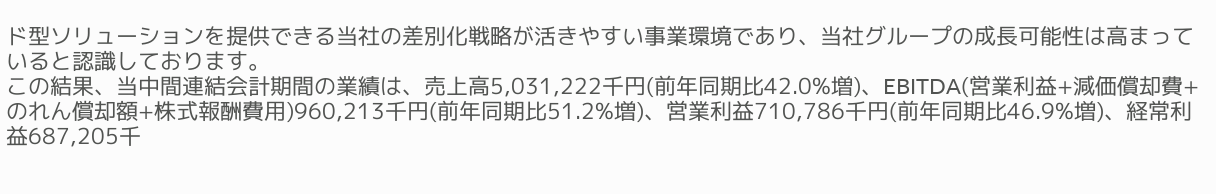ド型ソリューションを提供できる当社の差別化戦略が活きやすい事業環境であり、当社グループの成長可能性は高まっていると認識しております。
この結果、当中間連結会計期間の業績は、売上高5,031,222千円(前年同期比42.0%増)、EBITDA(営業利益+減価償却費+のれん償却額+株式報酬費用)960,213千円(前年同期比51.2%増)、営業利益710,786千円(前年同期比46.9%増)、経常利益687,205千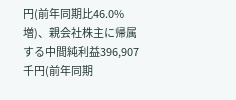円(前年同期比46.0%増)、親会社株主に帰属する中間純利益396,907千円(前年同期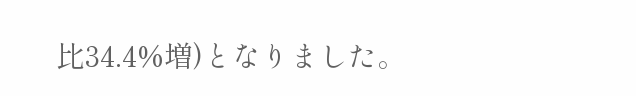比34.4%増)となりました。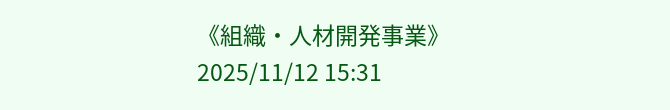《組織・人材開発事業》
2025/11/12 15:31